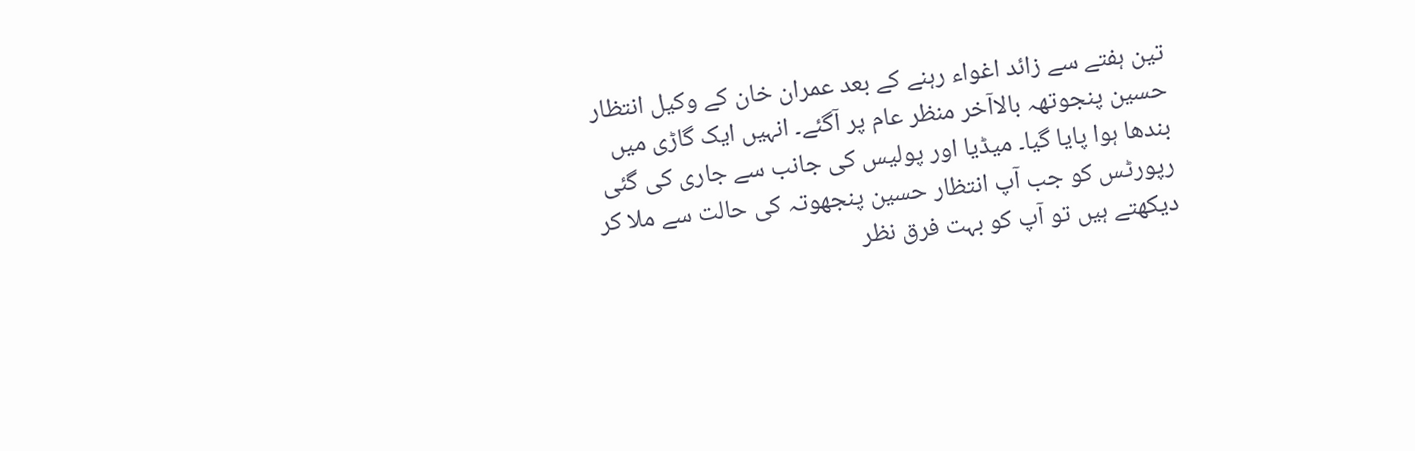تین ہفتے سے زائد اغواء رہنے کے بعد عمران خان کے وکیل انتظار حسین پنجوتھہ بالاآخر منظر عام پر آگئے۔ انہیں ایک گاڑی میں بندھا ہوا پایا گیا۔ میڈیا اور پولیس کی جانب سے جاری کی گئی رپورٹس کو جب آپ انتظار حسین پنجھوتہ کی حالت سے ملا کر دیکھتے ہیں تو آپ کو بہت فرق نظر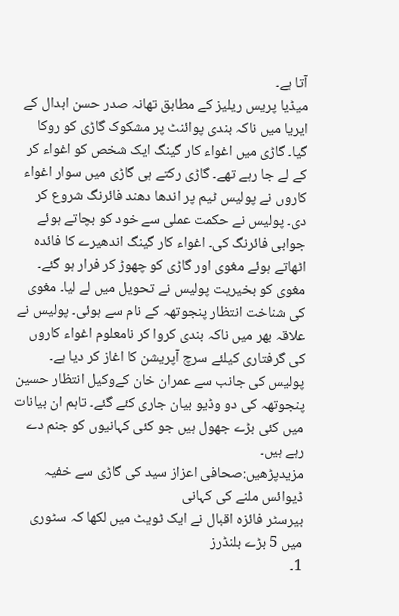آتا ہے۔
میڈیا پریس ریلیز کے مطابق تھانہ صدر حسن ابدال کے ایریا میں ناکہ بندی پوائنٹ پر مشکوک گاڑی کو روکا گیا۔ گاڑی میں اغواء کار گینگ ایک شخص کو اغواء کر کے لے جا رہے تھے۔ گاڑی رکتے ہی گاڑی میں سوار اغواء کاروں نے پولیس ٹیم پر اندھا دھند فائرنگ شروع کر دی۔ پولیس نے حکمت عملی سے خود کو بچاتے ہوئے جوابی فائرنگ کی۔ اغواء کار گینگ اندھیرے کا فائدہ اٹھاتے ہوئے مغوی اور گاڑی کو چھوڑ کر فرار ہو گئے۔ مغوی کو بخیریت پولیس نے تحویل میں لے لیا۔ مغوی کی شناخت انتظار پنجوتھہ کے نام سے ہوئی۔ پولیس نے علاقہ بھر میں ناکہ بندی کروا کر نامعلوم اغواء کاروں کی گرفتاری کیلئے سرچ آپریشن کا اغاز کر دیا ہے۔
پولیس کی جانب سے عمران خان کےوکیل انتظار حسین پنجوتھہ کی دو وڈیو بیان جاری کئے گئے۔ تاہم ان بیانات میں کئی بڑے جھول ہیں جو کئی کہانیوں کو جنم دے رہے ہیں۔
مزیدپڑھیں:صحافی اعزاز سید کی گاڑی سے خفیہ ڈیوائس ملنے کی کہانی
بیرسٹر فائزہ اقبال نے ایک ٹویٹ میں لکھا کہ سٹوری میں 5 بڑے بلنڈرز
1۔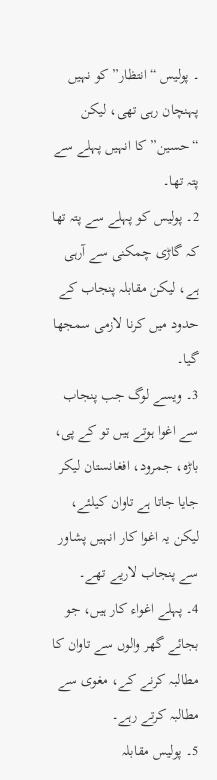۔ پولیس “انتظار” کو نہیں پہنچان رہی تھی، لیکن “حسین” کا انہیں پہلے سے پتہ تھا۔
2۔ پولیس کو پہلے سے پتہ تھا کہ گاڑی چمکنی سے آرہی ہے، لیکن مقابلہ پنجاب کے حدود میں کرنا لازمی سمجھا گیا۔
3۔ ویسے لوگ جب پنجاب سے اغوا ہوتے ہیں تو کے پی، باڑہ، جمرود، افغانستان لیکر جایا جاتا ہے تاوان کیلئے، لیکن یہ اغوا کار انہیں پشاور سے پنجاب لاریے تھے۔
4۔ پہلے اغواء کار ہیں، جو بجائے گھر والوں سے تاوان کا مطالبہ کرنے کے، مغوی سے مطالبہ کرتے رہے۔
5۔ پولیس مقابلہ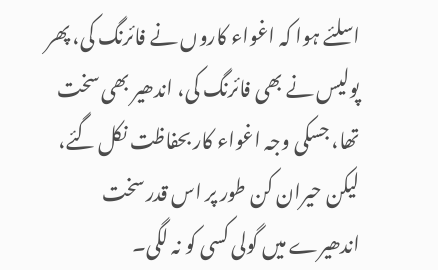اسلئے ہوا کہ اغواء کاروں نے فائرنگ کی، پھر پولیس نے بھی فائرنگ کی، اندھیر بھی سخت تھا، جسکی وجہ اغواء کار بحفاظت نکل گئے، لیکن حیران کن طور پر اس قدر سخت اندھیرے میں گولی کسی کو نہ لگی۔